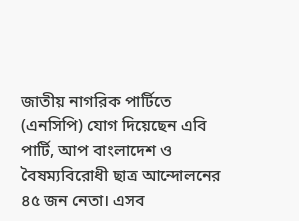জাতীয় নাগরিক পার্টিতে (এনসিপি) যোগ দিয়েছেন এবি পার্টি, আপ বাংলাদেশ ও বৈষম্যবিরোধী ছাত্র আন্দোলনের ৪৫ জন নেতা। এসব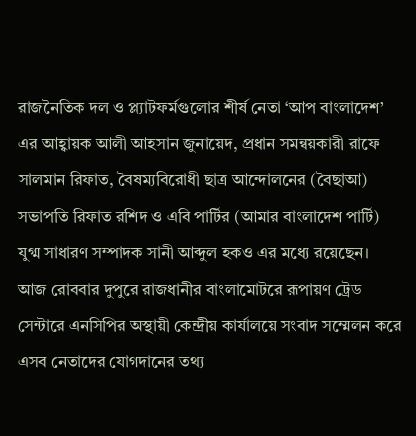রাজনৈতিক দল ও প্ল্যাটফর্মগুলোর শীর্ষ নেতা ‘আপ বাংলাদেশ’ এর আহ্বায়ক আলী আহসান জুনায়েদ, প্রধান সমন্বয়কারী রাফে সালমান রিফাত, বৈষম্যবিরোধী ছাত্র আন্দোলনের (বৈছাআ) সভাপতি রিফাত রশিদ ও এবি পার্টির (আমার বাংলাদেশ পার্টি) যুগ্ম সাধারণ সম্পাদক সানী আব্দুল হকও এর মধ্যে রয়েছেন।
আজ রোববার দুপুরে রাজধানীর বাংলামোটরে রূপায়ণ ট্রেড সেন্টারে এনসিপির অস্থায়ী কেন্দ্রীয় কার্যালয়ে সংবাদ সম্মেলন করে এসব নেতাদের যোগদানের তথ্য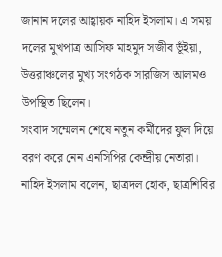জানান দলের আহ্বায়ক নাহিদ ইসলাম। এ সময় দলের মুখপাত্র আসিফ মাহমুদ সজীব ভূঁইয়া, উত্তরাঞ্চলের মুখ্য সংগঠক সারজিস আলমও উপস্থিত ছিলেন।
সংবাদ সম্মেলন শেষে নতুন কর্মীদের ফুল দিয়ে বরণ করে নেন এনসিপির কেন্দ্রীয় নেতারা।
নাহিদ ইসলাম বলেন, ছাত্রদল হোক, ছাত্রশিবির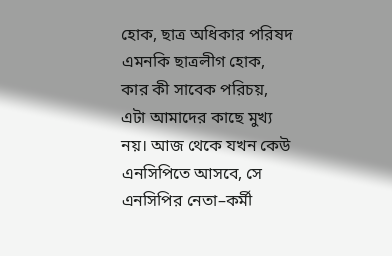হোক, ছাত্র অধিকার পরিষদ এমনকি ছাত্রলীগ হোক, কার কী সাবেক পরিচয়, এটা আমাদের কাছে মুখ্য নয়। আজ থেকে যখন কেউ এনসিপিতে আসবে, সে এনসিপির নেতা–কর্মী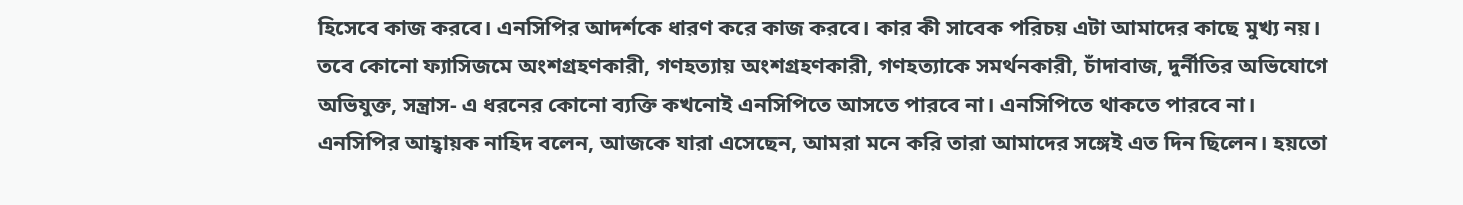হিসেবে কাজ করবে। এনসিপির আদর্শকে ধারণ করে কাজ করবে। কার কী সাবেক পরিচয় এটা আমাদের কাছে মুখ্য নয়। তবে কোনো ফ্যাসিজমে অংশগ্রহণকারী, গণহত্যায় অংশগ্রহণকারী, গণহত্যাকে সমর্থনকারী, চাঁদাবাজ, দুর্নীতির অভিযোগে অভিযুক্ত, সন্ত্রাস- এ ধরনের কোনো ব্যক্তি কখনোই এনসিপিতে আসতে পারবে না। এনসিপিতে থাকতে পারবে না।
এনসিপির আহ্বায়ক নাহিদ বলেন, আজকে যারা এসেছেন, আমরা মনে করি তারা আমাদের সঙ্গেই এত দিন ছিলেন। হয়তো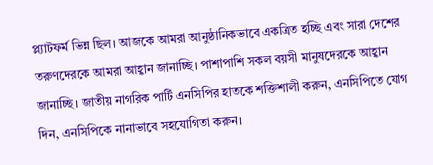প্ল্যাটফর্ম ভিন্ন ছিল। আজকে আমরা আনুষ্ঠানিকভাবে একত্রিত হচ্ছি এবং সারা দেশের তরুণদেরকে আমরা আহ্বান জানাচ্ছি। পাশাপাশি সকল বয়সী মানুষদেরকে আহ্বান জানাচ্ছি। জাতীয় নাগরিক পার্টি এনসিপির হাতকে শক্তিশালী করুন, এনসিপিতে যোগ দিন, এনসিপিকে নানাভাবে সহযোগিতা করুন।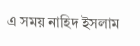এ সময় নাহিদ ইসলাম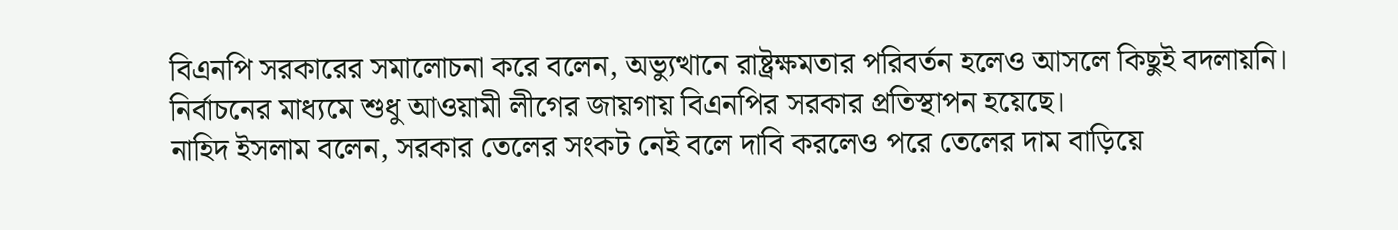বিএনপি সরকারের সমালোচনা করে বলেন, অভ্যুত্থানে রাষ্ট্রক্ষমতার পরিবর্তন হলেও আসলে কিছুই বদলায়নি। নির্বাচনের মাধ্যমে শুধু আওয়ামী লীগের জায়গায় বিএনপির সরকার প্রতিস্থাপন হয়েছে।
নাহিদ ইসলাম বলেন, সরকার তেলের সংকট নেই বলে দাবি করলেও পরে তেলের দাম বাড়িয়ে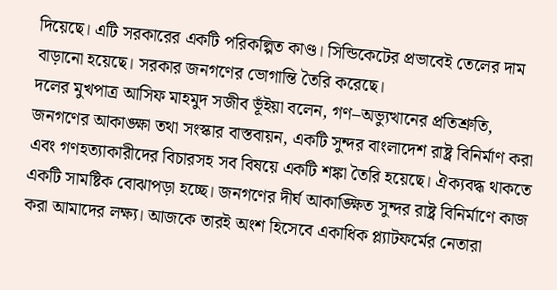দিয়েছে। এটি সরকারের একটি পরিকল্পিত কাণ্ড। সিন্ডিকেটের প্রভাবেই তেলের দাম বাড়ানো হয়েছে। সরকার জনগণের ভোগান্তি তৈরি করেছে।
দলের মুখপাত্র আসিফ মাহমুদ সজীব ভূঁইয়া বলেন, গণ–অভ্যুত্থানের প্রতিশ্রুতি, জনগণের আকাঙ্ক্ষা তথা সংস্কার বাস্তবায়ন, একটি সুন্দর বাংলাদেশ রাষ্ট্র বিনির্মাণ করা এবং গণহত্যাকারীদের বিচারসহ সব বিষয়ে একটি শঙ্কা তৈরি হয়েছে। ঐক্যবদ্ধ থাকতে একটি সামষ্টিক বোঝাপড়া হচ্ছে। জনগণের দীর্ঘ আকাঙ্ক্ষিত সুন্দর রাষ্ট্র বিনির্মাণে কাজ করা আমাদের লক্ষ্য। আজকে তারই অংশ হিসেবে একাধিক প্ল্যাটফর্মের নেতারা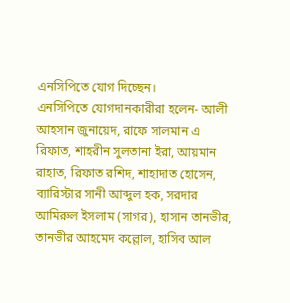এনসিপিতে যোগ দিচ্ছেন।
এনসিপিতে যোগদানকারীরা হলেন- আলী আহসান জুনায়েদ, রাফে সালমান এ রিফাত, শাহরীন সুলতানা ইরা, আয়মান রাহাত, রিফাত রশিদ, শাহাদাত হোসেন, ব্যারিস্টার সানী আব্দুল হক, সরদার আমিরুল ইসলাম (সাগর), হাসান তানভীর, তানভীর আহমেদ কল্লোল, হাসিব আল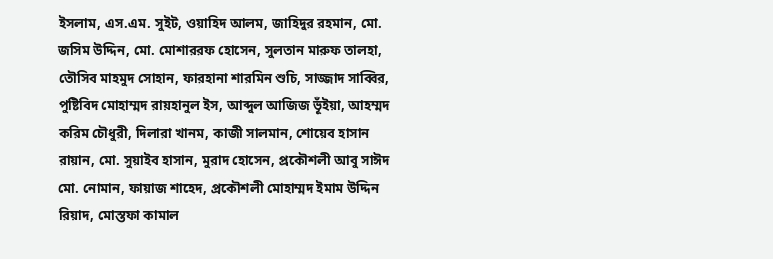ইসলাম, এস.এম. সুইট, ওয়াহিদ আলম, জাহিদুর রহমান, মো. জসিম উদ্দিন, মো. মোশাররফ হোসেন, সুলতান মারুফ তালহা, তৌসিব মাহমুদ সোহান, ফারহানা শারমিন শুচি, সাজ্জাদ সাব্বির, পুষ্টিবিদ মোহাম্মদ রায়হানুল ইস, আব্দুল আজিজ ভূঁইয়া, আহম্মদ করিম চৌধুরী, দিলারা খানম, কাজী সালমান, শোয়েব হাসান রায়ান, মো. সুয়াইব হাসান, মুরাদ হোসেন, প্রকৌশলী আবু সাঈদ মো. নোমান, ফায়াজ শাহেদ, প্রকৌশলী মোহাম্মদ ইমাম উদ্দিন রিয়াদ, মোস্তফা কামাল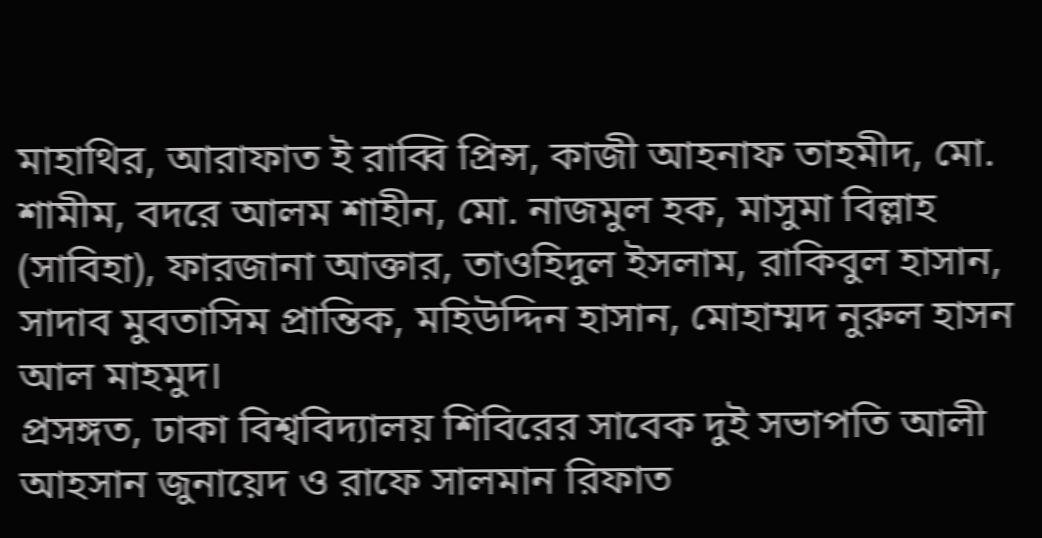মাহাথির, আরাফাত ই রাব্বি প্রিন্স, কাজী আহনাফ তাহমীদ, মো. শামীম, বদরে আলম শাহীন, মো. নাজমুল হক, মাসুমা বিল্লাহ (সাবিহা), ফারজানা আক্তার, তাওহিদুল ইসলাম, রাকিবুল হাসান, সাদাব মুবতাসিম প্রান্তিক, মহিউদ্দিন হাসান, মোহাম্মদ নুরুল হাসন আল মাহমুদ।
প্রসঙ্গত, ঢাকা বিশ্ববিদ্যালয় শিবিরের সাবেক দুই সভাপতি আলী আহসান জুনায়েদ ও রাফে সালমান রিফাত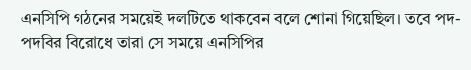এনসিপি গঠনের সময়েই দলটিতে থাকবেন বলে শোনা গিয়েছিল। তবে পদ-পদবির বিরোধে তারা সে সময়ে এনসিপির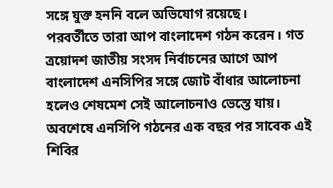সঙ্গে যুক্ত হননি বলে অভিযোগ রয়েছে।
পরবর্তীতে তারা আপ বাংলাদেশ গঠন করেন। গত ত্রয়োদশ জাতীয় সংসদ নির্বাচনের আগে আপ বাংলাদেশ এনসিপির সঙ্গে জোট বাঁধার আলোচনা হলেও শেষমেশ সেই আলোচনাও ভেস্তে যায়। অবশেষে এনসিপি গঠনের এক বছর পর সাবেক এই শিবির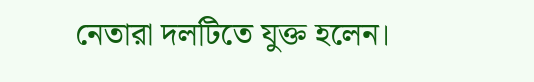নেতারা দলটিতে যুক্ত হলেন।